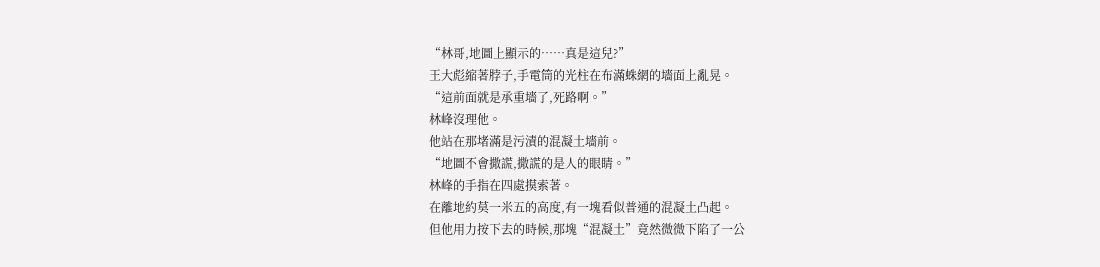“林哥,地圖上顯示的……真是這兒?”
王大彪縮著脖子,手電筒的光柱在布滿蛛網的墻面上亂晃。
“這前面就是承重墻了,死路啊。”
林峰沒理他。
他站在那堵滿是污漬的混凝土墻前。
“地圖不會撒謊,撒謊的是人的眼睛。”
林峰的手指在四處摸索著。
在離地約莫一米五的高度,有一塊看似普通的混凝土凸起。
但他用力按下去的時候,那塊“混凝土”竟然微微下陷了一公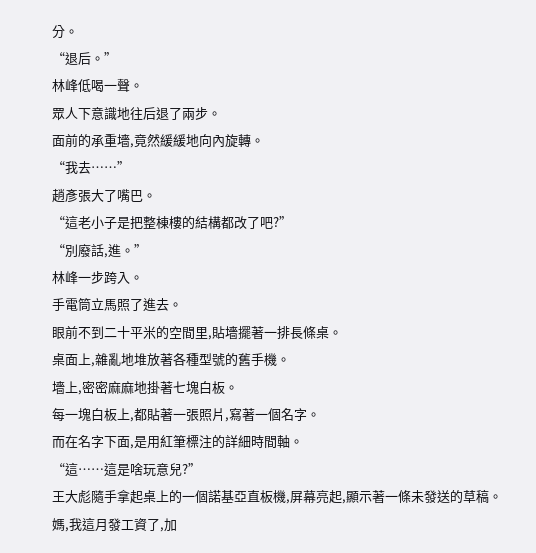分。
“退后。”
林峰低喝一聲。
眾人下意識地往后退了兩步。
面前的承重墻,竟然緩緩地向內旋轉。
“我去……”
趙彥張大了嘴巴。
“這老小子是把整棟樓的結構都改了吧?”
“別廢話,進。”
林峰一步跨入。
手電筒立馬照了進去。
眼前不到二十平米的空間里,貼墻擺著一排長條桌。
桌面上,雜亂地堆放著各種型號的舊手機。
墻上,密密麻麻地掛著七塊白板。
每一塊白板上,都貼著一張照片,寫著一個名字。
而在名字下面,是用紅筆標注的詳細時間軸。
“這……這是啥玩意兒?”
王大彪隨手拿起桌上的一個諾基亞直板機,屏幕亮起,顯示著一條未發送的草稿。
媽,我這月發工資了,加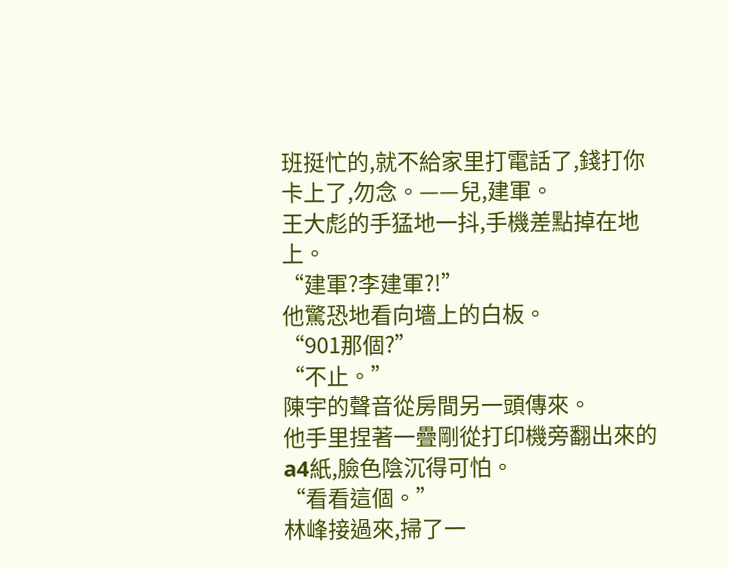班挺忙的,就不給家里打電話了,錢打你卡上了,勿念。——兒,建軍。
王大彪的手猛地一抖,手機差點掉在地上。
“建軍?李建軍?!”
他驚恐地看向墻上的白板。
“901那個?”
“不止。”
陳宇的聲音從房間另一頭傳來。
他手里捏著一疊剛從打印機旁翻出來的a4紙,臉色陰沉得可怕。
“看看這個。”
林峰接過來,掃了一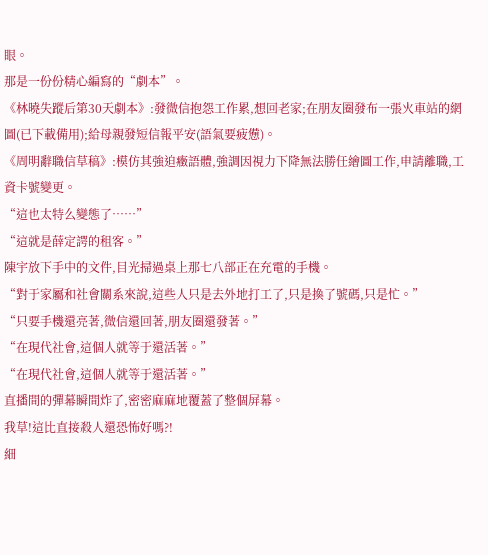眼。
那是一份份精心編寫的“劇本”。
《林曉失蹤后第30天劇本》:發微信抱怨工作累,想回老家;在朋友圈發布一張火車站的網圖(已下載備用);給母親發短信報平安(語氣要疲憊)。
《周明辭職信草稿》:模仿其強迫癥語體,強調因視力下降無法勝任繪圖工作,申請離職,工資卡號變更。
“這也太特么變態了……”
“這就是薛定諤的租客。”
陳宇放下手中的文件,目光掃過桌上那七八部正在充電的手機。
“對于家屬和社會關系來說,這些人只是去外地打工了,只是換了號碼,只是忙。”
“只要手機還亮著,微信還回著,朋友圈還發著。”
“在現代社會,這個人就等于還活著。”
“在現代社會,這個人就等于還活著。”
直播間的彈幕瞬間炸了,密密麻麻地覆蓋了整個屏幕。
我草!這比直接殺人還恐怖好嗎?!
細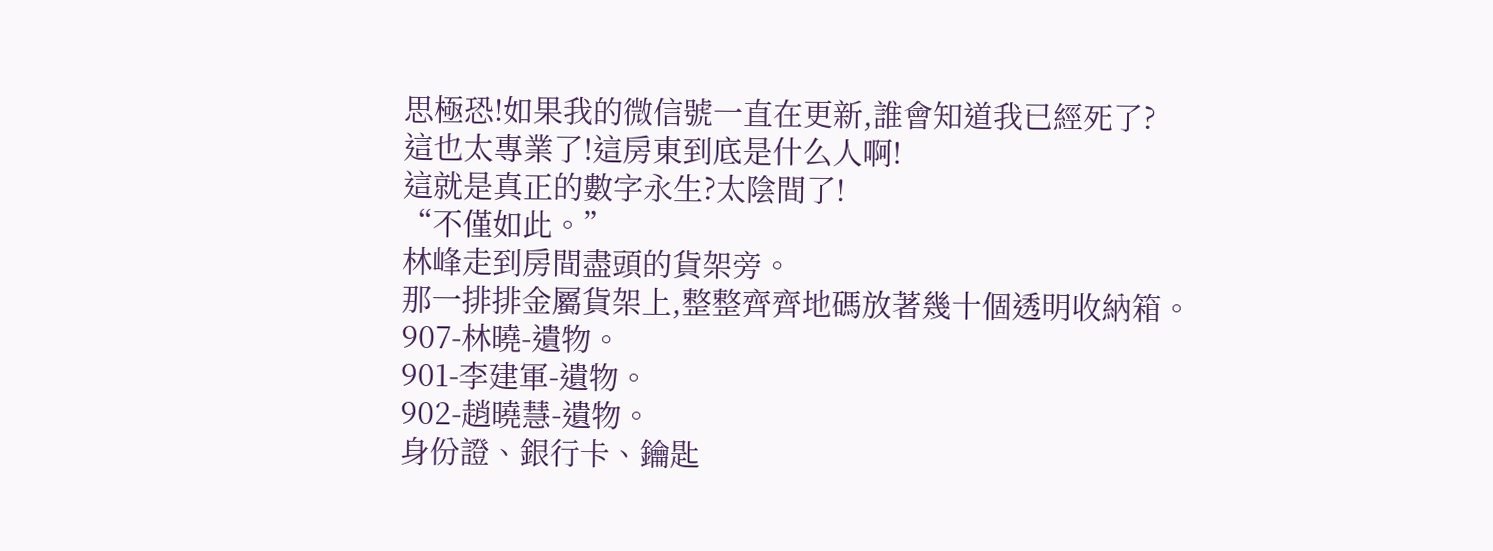思極恐!如果我的微信號一直在更新,誰會知道我已經死了?
這也太專業了!這房東到底是什么人啊!
這就是真正的數字永生?太陰間了!
“不僅如此。”
林峰走到房間盡頭的貨架旁。
那一排排金屬貨架上,整整齊齊地碼放著幾十個透明收納箱。
907-林曉-遺物。
901-李建軍-遺物。
902-趙曉慧-遺物。
身份證、銀行卡、鑰匙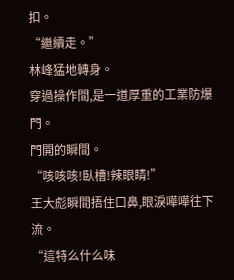扣。
“繼續走。”
林峰猛地轉身。
穿過操作間,是一道厚重的工業防爆門。
門開的瞬間。
“咳咳咳!臥槽!辣眼睛!”
王大彪瞬間捂住口鼻,眼淚嘩嘩往下流。
“這特么什么味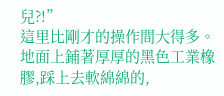兒?!”
這里比剛才的操作間大得多。
地面上鋪著厚厚的黑色工業橡膠,踩上去軟綿綿的,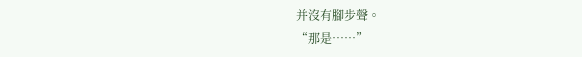并沒有腳步聲。
“那是……”